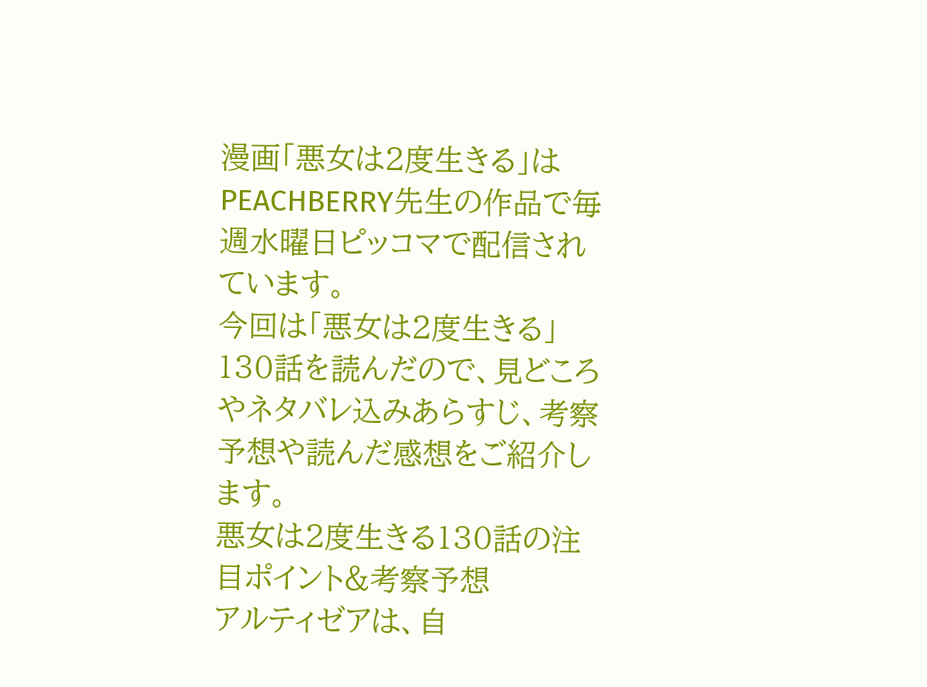漫画「悪女は2度生きる」はPEACHBERRY先生の作品で毎週水曜日ピッコマで配信されています。
今回は「悪女は2度生きる」130話を読んだので、見どころやネタバレ込みあらすじ、考察予想や読んだ感想をご紹介します。
悪女は2度生きる130話の注目ポイント&考察予想
アルティゼアは、自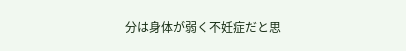分は身体が弱く不妊症だと思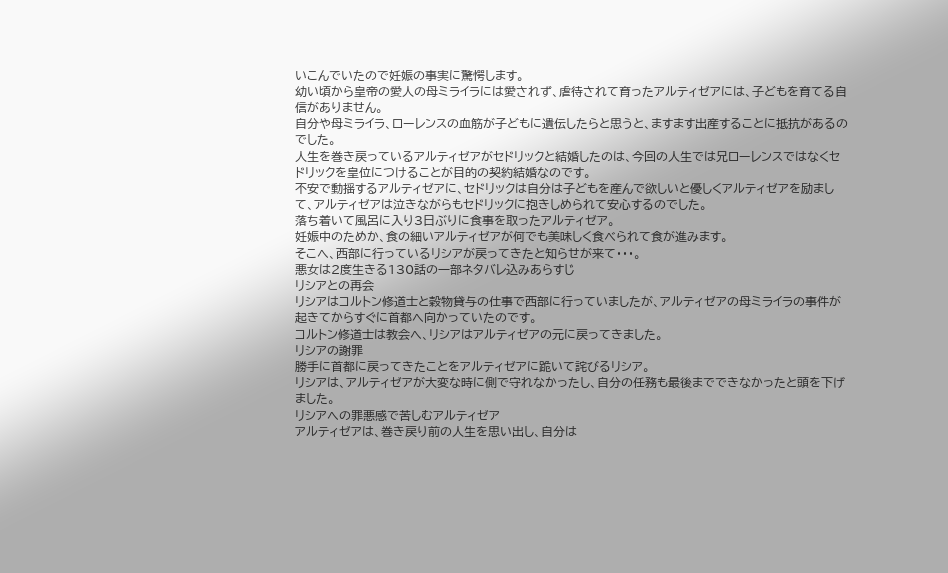いこんでいたので妊娠の事実に驚愕します。
幼い頃から皇帝の愛人の母ミライラには愛されず、虐待されて育ったアルティゼアには、子どもを育てる自信がありません。
自分や母ミライラ、ローレンスの血筋が子どもに遺伝したらと思うと、ますます出産することに抵抗があるのでした。
人生を巻き戻っているアルティゼアがセドリックと結婚したのは、今回の人生では兄ローレンスではなくセドリックを皇位につけることが目的の契約結婚なのです。
不安で動揺するアルティゼアに、セドリックは自分は子どもを産んで欲しいと優しくアルティゼアを励まして、アルティゼアは泣きながらもセドリックに抱きしめられて安心するのでした。
落ち着いて風呂に入り3日ぶりに食事を取ったアルティゼア。
妊娠中のためか、食の細いアルティゼアが何でも美味しく食べられて食が進みます。
そこへ、西部に行っているリシアが戻ってきたと知らせが来て・・・。
悪女は2度生きる130話の一部ネタバレ込みあらすじ
リシアとの再会
リシアはコルトン修道士と穀物貸与の仕事で西部に行っていましたが、アルティゼアの母ミライラの事件が起きてからすぐに首都へ向かっていたのです。
コルトン修道士は教会へ、リシアはアルティゼアの元に戻ってきました。
リシアの謝罪
勝手に首都に戻ってきたことをアルティゼアに跪いて詫びるリシア。
リシアは、アルティゼアが大変な時に側で守れなかったし、自分の任務も最後までできなかったと頭を下げました。
リシアへの罪悪感で苦しむアルティゼア
アルティゼアは、巻き戻り前の人生を思い出し、自分は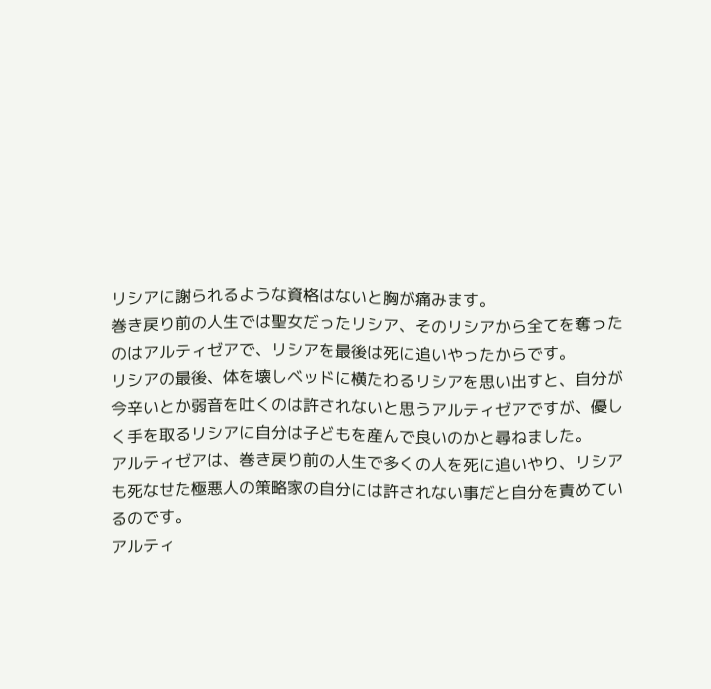リシアに謝られるような資格はないと胸が痛みます。
巻き戻り前の人生では聖女だったリシア、そのリシアから全てを奪ったのはアルティゼアで、リシアを最後は死に追いやったからです。
リシアの最後、体を壊しベッドに横たわるリシアを思い出すと、自分が今辛いとか弱音を吐くのは許されないと思うアルティゼアですが、優しく手を取るリシアに自分は子どもを産んで良いのかと尋ねました。
アルティゼアは、巻き戻り前の人生で多くの人を死に追いやり、リシアも死なせた極悪人の策略家の自分には許されない事だと自分を責めているのです。
アルティ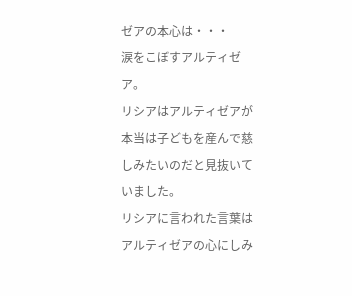ゼアの本心は・・・
涙をこぼすアルティゼア。
リシアはアルティゼアが本当は子どもを産んで慈しみたいのだと見抜いていました。
リシアに言われた言葉はアルティゼアの心にしみ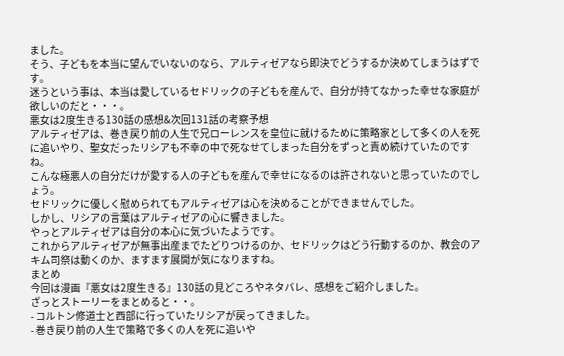ました。
そう、子どもを本当に望んでいないのなら、アルティゼアなら即決でどうするか決めてしまうはずです。
迷うという事は、本当は愛しているセドリックの子どもを産んで、自分が持てなかった幸せな家庭が欲しいのだと・・・。
悪女は2度生きる130話の感想&次回131話の考察予想
アルティゼアは、巻き戻り前の人生で兄ローレンスを皇位に就けるために策略家として多くの人を死に追いやり、聖女だったリシアも不幸の中で死なせてしまった自分をずっと責め続けていたのですね。
こんな極悪人の自分だけが愛する人の子どもを産んで幸せになるのは許されないと思っていたのでしょう。
セドリックに優しく慰められてもアルティゼアは心を決めることができませんでした。
しかし、リシアの言葉はアルティゼアの心に響きました。
やっとアルティゼアは自分の本心に気づいたようです。
これからアルティゼアが無事出産までたどりつけるのか、セドリックはどう行動するのか、教会のアキム司祭は動くのか、ますます展開が気になりますね。
まとめ
今回は漫画『悪女は2度生きる』130話の見どころやネタバレ、感想をご紹介しました。
ざっとストーリーをまとめると・・。
- コルトン修道士と西部に行っていたリシアが戻ってきました。
- 巻き戻り前の人生で策略で多くの人を死に追いや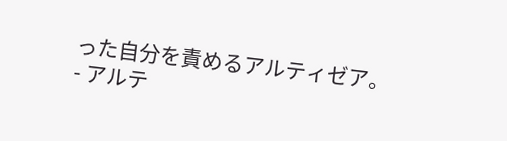った自分を責めるアルティゼア。
- アルテ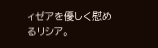ィゼアを優しく慰めるリシア。